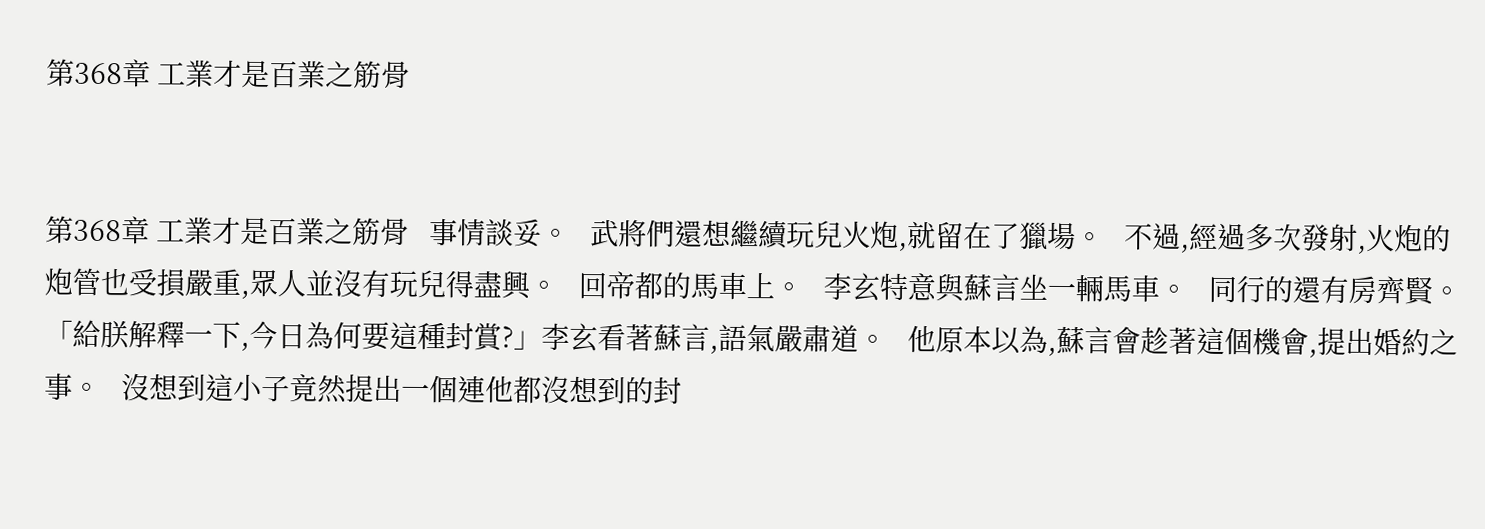第368章 工業才是百業之筋骨


第368章 工業才是百業之筋骨   事情談妥。   武將們還想繼續玩兒火炮,就留在了獵場。   不過,經過多次發射,火炮的炮管也受損嚴重,眾人並沒有玩兒得盡興。   回帝都的馬車上。   李玄特意與蘇言坐一輛馬車。   同行的還有房齊賢。   「給朕解釋一下,今日為何要這種封賞?」李玄看著蘇言,語氣嚴肅道。   他原本以為,蘇言會趁著這個機會,提出婚約之事。   沒想到這小子竟然提出一個連他都沒想到的封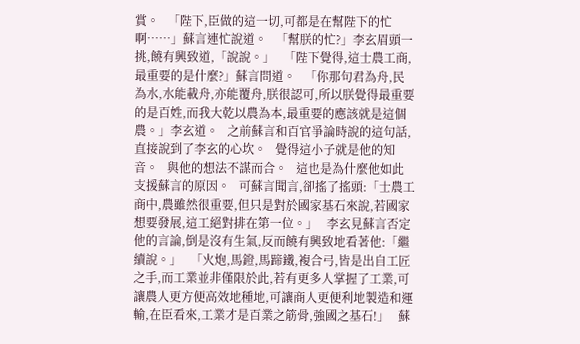賞。   「陛下,臣做的這一切,可都是在幫陛下的忙啊……」蘇言連忙說道。   「幫朕的忙?」李玄眉頭一挑,饒有興致道,「說說。」   「陛下覺得,這士農工商,最重要的是什麼?」蘇言問道。   「你那句君為舟,民為水,水能載舟,亦能覆舟,朕很認可,所以朕覺得最重要的是百姓,而我大乾以農為本,最重要的應該就是這個農。」李玄道。   之前蘇言和百官爭論時說的這句話,直接說到了李玄的心坎。   覺得這小子就是他的知音。   與他的想法不謀而合。   這也是為什麼他如此支援蘇言的原因。   可蘇言聞言,卻搖了搖頭:「士農工商中,農雖然很重要,但只是對於國家基石來說,若國家想要發展,這工絕對排在第一位。」   李玄見蘇言否定他的言論,倒是沒有生氣,反而饒有興致地看著他:「繼續說。」   「火炮,馬鐙,馬蹄鐵,複合弓,皆是出自工匠之手,而工業並非僅限於此,若有更多人掌握了工業,可讓農人更方便高效地種地,可讓商人更便利地製造和運輸,在臣看來,工業才是百業之筋骨,強國之基石!」   蘇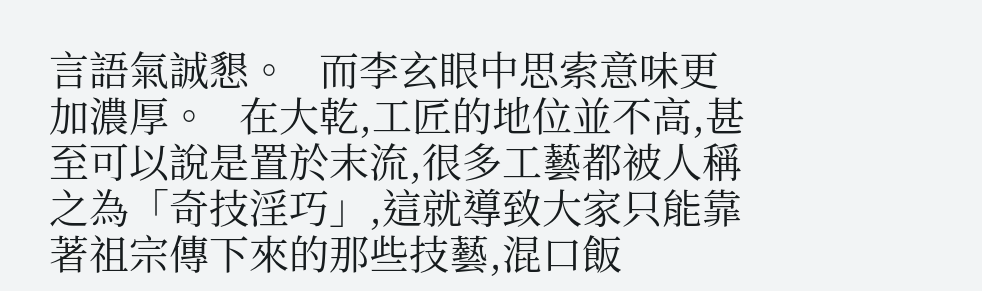言語氣誠懇。   而李玄眼中思索意味更加濃厚。   在大乾,工匠的地位並不高,甚至可以說是置於末流,很多工藝都被人稱之為「奇技淫巧」,這就導致大家只能靠著祖宗傳下來的那些技藝,混口飯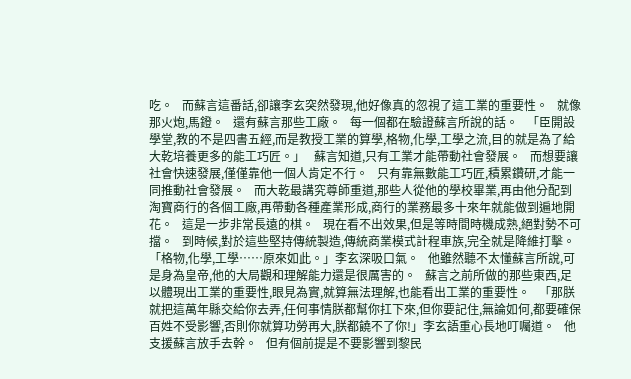吃。   而蘇言這番話,卻讓李玄突然發現,他好像真的忽視了這工業的重要性。   就像那火炮,馬鐙。   還有蘇言那些工廠。   每一個都在驗證蘇言所說的話。   「臣開設學堂,教的不是四書五經,而是教授工業的算學,格物,化學,工學之流,目的就是為了給大乾培養更多的能工巧匠。」   蘇言知道,只有工業才能帶動社會發展。   而想要讓社會快速發展,僅僅靠他一個人肯定不行。   只有靠無數能工巧匠,積累鑽研,才能一同推動社會發展。   而大乾最講究尊師重道,那些人從他的學校畢業,再由他分配到淘寶商行的各個工廠,再帶動各種產業形成,商行的業務最多十來年就能做到遍地開花。   這是一步非常長遠的棋。   現在看不出效果,但是等時間時機成熟,絕對勢不可擋。   到時候,對於這些堅持傳統製造,傳統商業模式計程車族,完全就是降維打擊。   「格物,化學,工學……原來如此。」李玄深吸口氣。   他雖然聽不太懂蘇言所說,可是身為皇帝,他的大局觀和理解能力還是很厲害的。   蘇言之前所做的那些東西,足以體現出工業的重要性,眼見為實,就算無法理解,也能看出工業的重要性。   「那朕就把這萬年縣交給你去弄,任何事情朕都幫你扛下來,但你要記住,無論如何,都要確保百姓不受影響,否則你就算功勞再大,朕都饒不了你!」李玄語重心長地叮囑道。   他支援蘇言放手去幹。   但有個前提是不要影響到黎民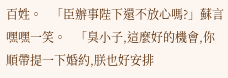百姓。   「臣辦事陛下還不放心嗎?」蘇言嘿嘿一笑。   「臭小子,這麼好的機會,你順帶提一下婚約,朕也好安排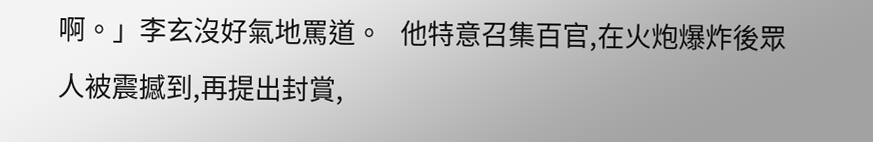啊。」李玄沒好氣地罵道。   他特意召集百官,在火炮爆炸後眾人被震撼到,再提出封賞,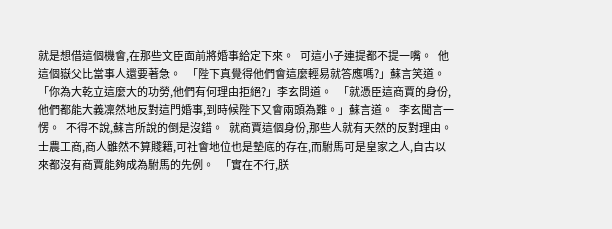就是想借這個機會,在那些文臣面前將婚事給定下來。   可這小子連提都不提一嘴。   他這個嶽父比當事人還要著急。   「陛下真覺得他們會這麼輕易就答應嗎?」蘇言笑道。   「你為大乾立這麼大的功勞,他們有何理由拒絕?」李玄問道。   「就憑臣這商賈的身份,他們都能大義凜然地反對這門婚事,到時候陛下又會兩頭為難。」蘇言道。   李玄聞言一愣。   不得不說,蘇言所說的倒是沒錯。   就商賈這個身份,那些人就有天然的反對理由。   士農工商,商人雖然不算賤籍,可社會地位也是墊底的存在,而駙馬可是皇家之人,自古以來都沒有商賈能夠成為駙馬的先例。   「實在不行,朕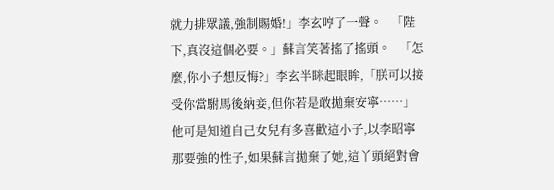就力排眾議,強制賜婚!」李玄哼了一聲。   「陛下,真沒這個必要。」蘇言笑著搖了搖頭。   「怎麼,你小子想反悔?」李玄半眯起眼眸,「朕可以接受你當駙馬後納妾,但你若是敢拋棄安寧……」   他可是知道自己女兒有多喜歡這小子,以李昭寧那要強的性子,如果蘇言拋棄了她,這丫頭絕對會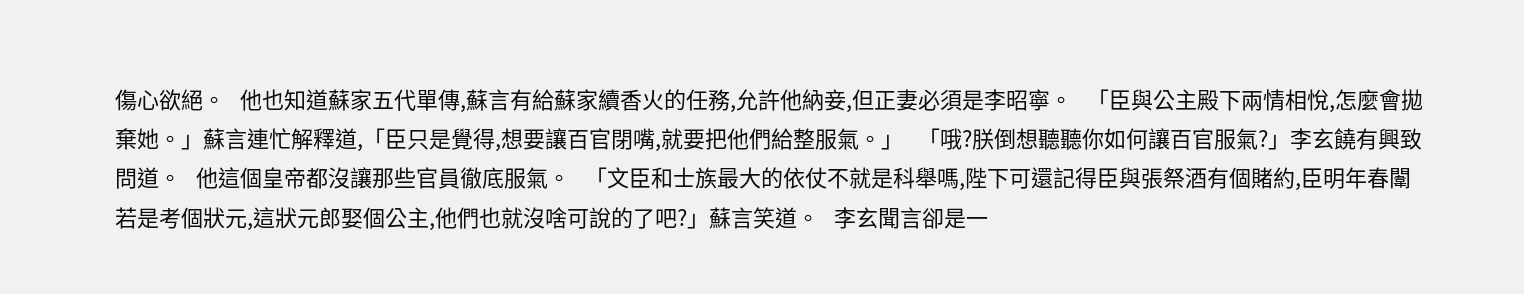傷心欲絕。   他也知道蘇家五代單傳,蘇言有給蘇家續香火的任務,允許他納妾,但正妻必須是李昭寧。   「臣與公主殿下兩情相悅,怎麼會拋棄她。」蘇言連忙解釋道,「臣只是覺得,想要讓百官閉嘴,就要把他們給整服氣。」   「哦?朕倒想聽聽你如何讓百官服氣?」李玄饒有興致問道。   他這個皇帝都沒讓那些官員徹底服氣。   「文臣和士族最大的依仗不就是科舉嗎,陛下可還記得臣與張祭酒有個賭約,臣明年春闈若是考個狀元,這狀元郎娶個公主,他們也就沒啥可說的了吧?」蘇言笑道。   李玄聞言卻是一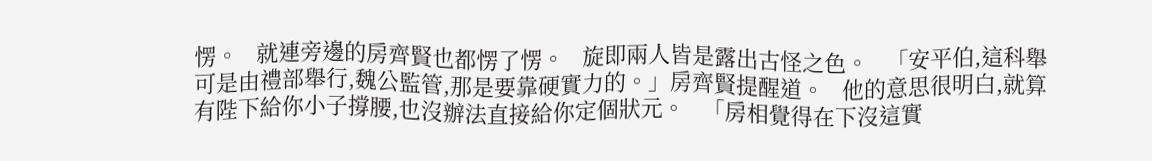愣。   就連旁邊的房齊賢也都愣了愣。   旋即兩人皆是露出古怪之色。   「安平伯,這科舉可是由禮部舉行,魏公監管,那是要靠硬實力的。」房齊賢提醒道。   他的意思很明白,就算有陛下給你小子撐腰,也沒辦法直接給你定個狀元。   「房相覺得在下沒這實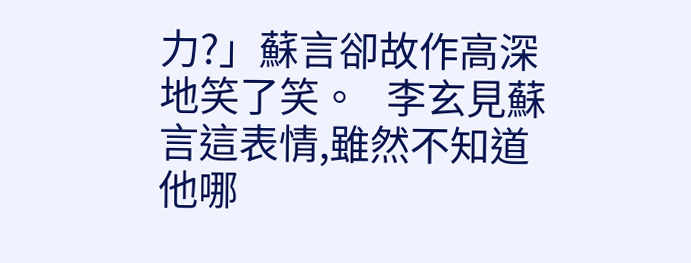力?」蘇言卻故作高深地笑了笑。   李玄見蘇言這表情,雖然不知道他哪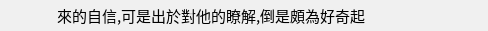來的自信,可是出於對他的瞭解,倒是頗為好奇起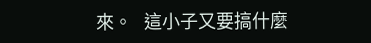來。   這小子又要搞什麼